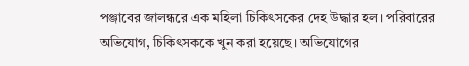পঞ্জাবের জালন্ধরে এক মহিলা চিকিৎসকের দেহ উদ্ধার হল। পরিবারের অভিযোগ, চিকিৎসককে খুন করা হয়েছে। অভিযোগের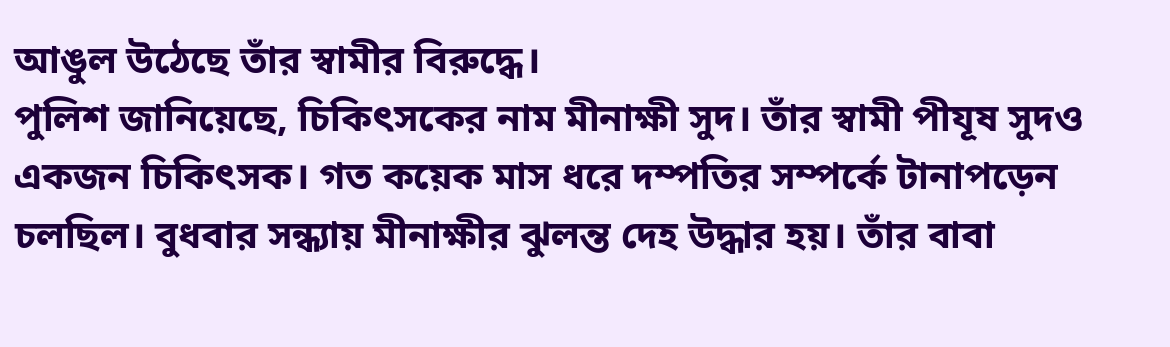আঙুল উঠেছে তাঁর স্বামীর বিরুদ্ধে।
পুলিশ জানিয়েছে, চিকিৎসকের নাম মীনাক্ষী সুদ। তাঁর স্বামী পীযূষ সুদও একজন চিকিৎসক। গত কয়েক মাস ধরে দম্পতির সম্পর্কে টানাপড়েন চলছিল। বুধবার সন্ধ্যায় মীনাক্ষীর ঝুলন্ত দেহ উদ্ধার হয়। তাঁর বাবা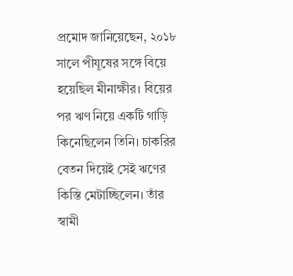প্রমোদ জানিয়েছেন, ২০১৮ সালে পীযূষের সঙ্গে বিয়ে হয়েছিল মীনাক্ষীর। বিয়ের পর ঋণ নিয়ে একটি গাড়ি কিনেছিলেন তিনি। চাকরির বেতন দিয়েই সেই ঋণের কিস্তি মেটাচ্ছিলেন। তাঁর স্বামী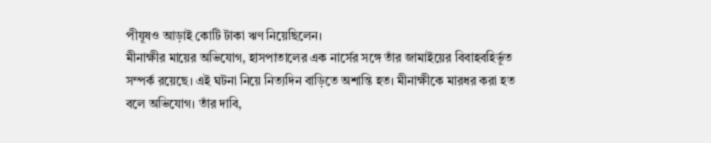পীযূষও আড়াই কোটি টাকা ঋণ নিয়েছিলেন।
মীনাক্ষীর মায়ের অভিযোগ, হাসপাতালের এক নার্সের সঙ্গে তাঁর জামাইয়ের বিবাহবহির্ভূত সম্পর্ক রয়েছে। এই ঘটনা নিয়ে নিত্যদিন বাড়িতে অশান্তি হত। মীনাক্ষীকে মারধর করা হত বলে অভিযোগ। তাঁর দাবি,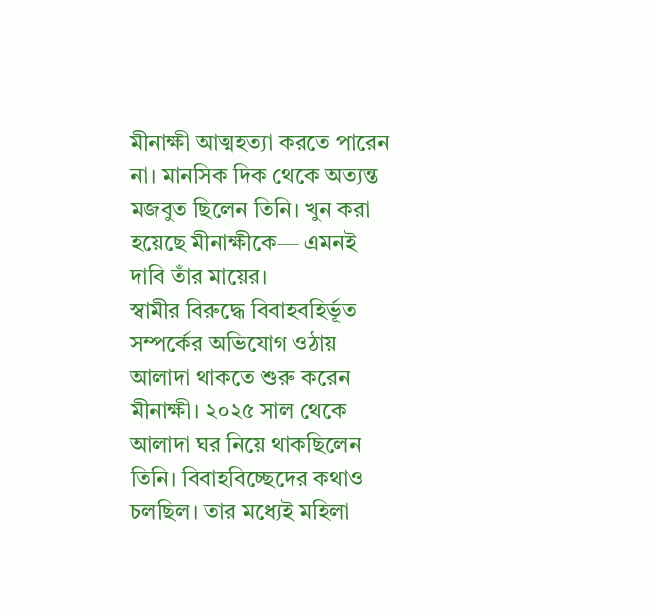মীনাক্ষী আত্মহত্যা করতে পারেন না। মানসিক দিক থেকে অত্যন্ত মজবুত ছিলেন তিনি। খুন করা হয়েছে মীনাক্ষীকে— এমনই দাবি তাঁর মায়ের।
স্বামীর বিরুদ্ধে বিবাহবহির্ভূত সম্পর্কের অভিযোগ ওঠায় আলাদা থাকতে শুরু করেন মীনাক্ষী। ২০২৫ সাল থেকে আলাদা ঘর নিয়ে থাকছিলেন তিনি। বিবাহবিচ্ছেদের কথাও চলছিল। তার মধ্যেই মহিলা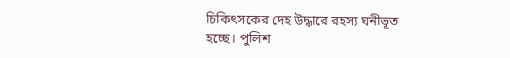চিকিৎসকের দেহ উদ্ধারে রহস্য ঘনীভূত হচ্ছে। পুলিশ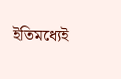ইতিমধ্যেই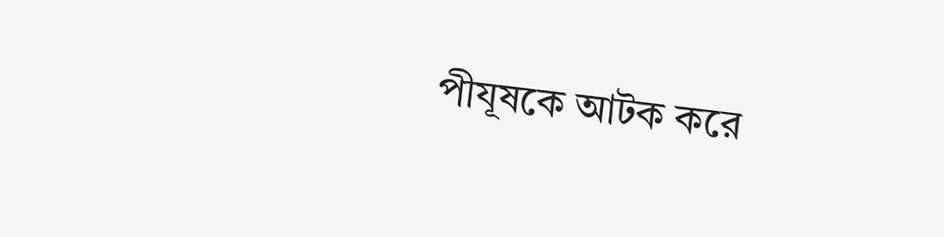পীযূষকে আটক করে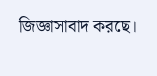জিজ্ঞাসাবাদ করছে।